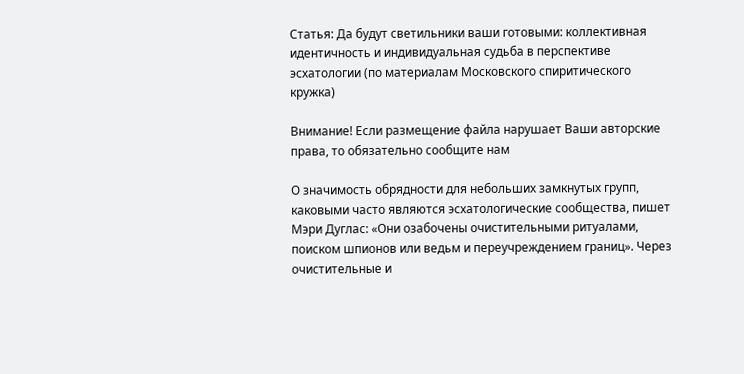Статья: Да будут светильники ваши готовыми: коллективная идентичность и индивидуальная судьба в перспективе эсхатологии (по материалам Московского спиритического кружка)

Внимание! Если размещение файла нарушает Ваши авторские права, то обязательно сообщите нам

О значимость обрядности для небольших замкнутых групп, каковыми часто являются эсхатологические сообщества, пишет Мэри Дуглас: «Они озабочены очистительными ритуалами, поиском шпионов или ведьм и переучреждением границ». Через очистительные и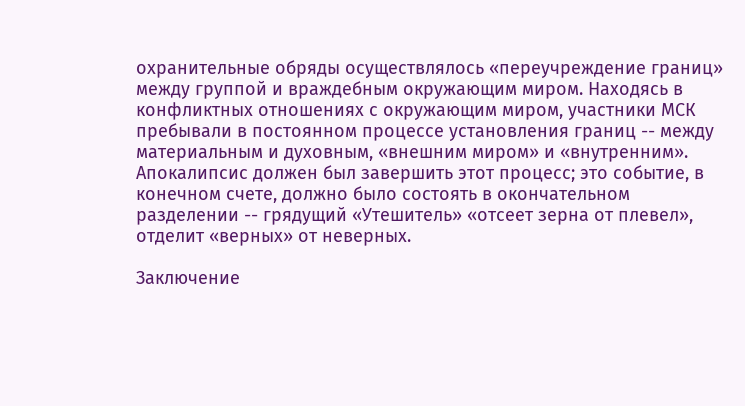охранительные обряды осуществлялось «переучреждение границ» между группой и враждебным окружающим миром. Находясь в конфликтных отношениях с окружающим миром, участники МСК пребывали в постоянном процессе установления границ -- между материальным и духовным, «внешним миром» и «внутренним». Апокалипсис должен был завершить этот процесс; это событие, в конечном счете, должно было состоять в окончательном разделении -- грядущий «Утешитель» «отсеет зерна от плевел», отделит «верных» от неверных.

Заключение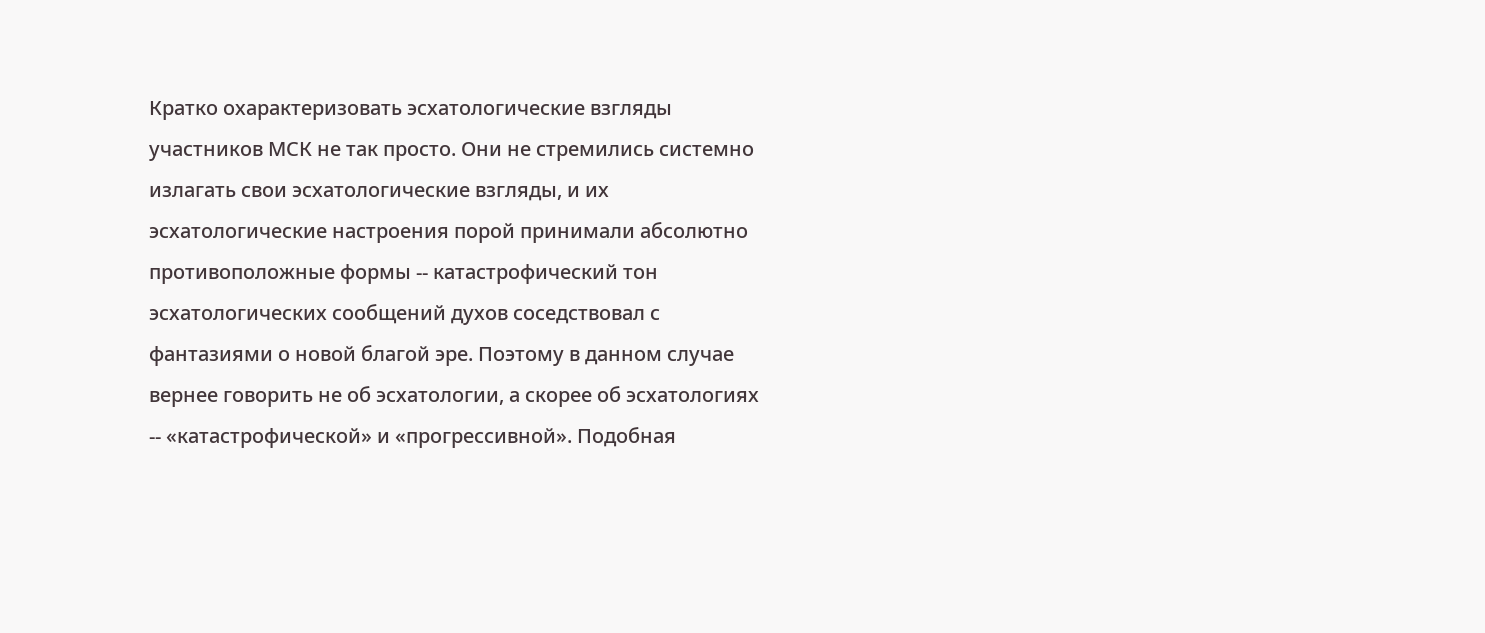Кратко охарактеризовать эсхатологические взгляды участников МСК не так просто. Они не стремились системно излагать свои эсхатологические взгляды, и их эсхатологические настроения порой принимали абсолютно противоположные формы -- катастрофический тон эсхатологических сообщений духов соседствовал с фантазиями о новой благой эре. Поэтому в данном случае вернее говорить не об эсхатологии, а скорее об эсхатологиях -- «катастрофической» и «прогрессивной». Подобная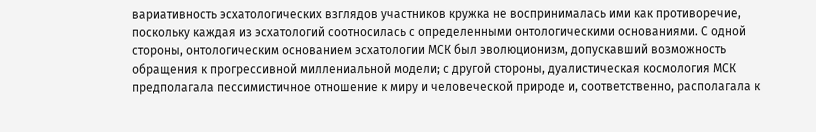вариативность эсхатологических взглядов участников кружка не воспринималась ими как противоречие, поскольку каждая из эсхатологий соотносилась с определенными онтологическими основаниями. С одной стороны, онтологическим основанием эсхатологии МСК был эволюционизм, допускавший возможность обращения к прогрессивной миллениальной модели; с другой стороны, дуалистическая космология МСК предполагала пессимистичное отношение к миру и человеческой природе и, соответственно, располагала к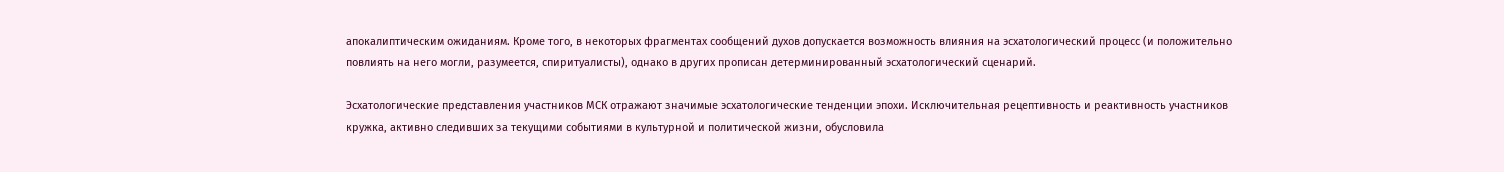апокалиптическим ожиданиям. Кроме того, в некоторых фрагментах сообщений духов допускается возможность влияния на эсхатологический процесс (и положительно повлиять на него могли, разумеется, спиритуалисты), однако в других прописан детерминированный эсхатологический сценарий.

Эсхатологические представления участников МСК отражают значимые эсхатологические тенденции эпохи. Исключительная рецептивность и реактивность участников кружка, активно следивших за текущими событиями в культурной и политической жизни, обусловила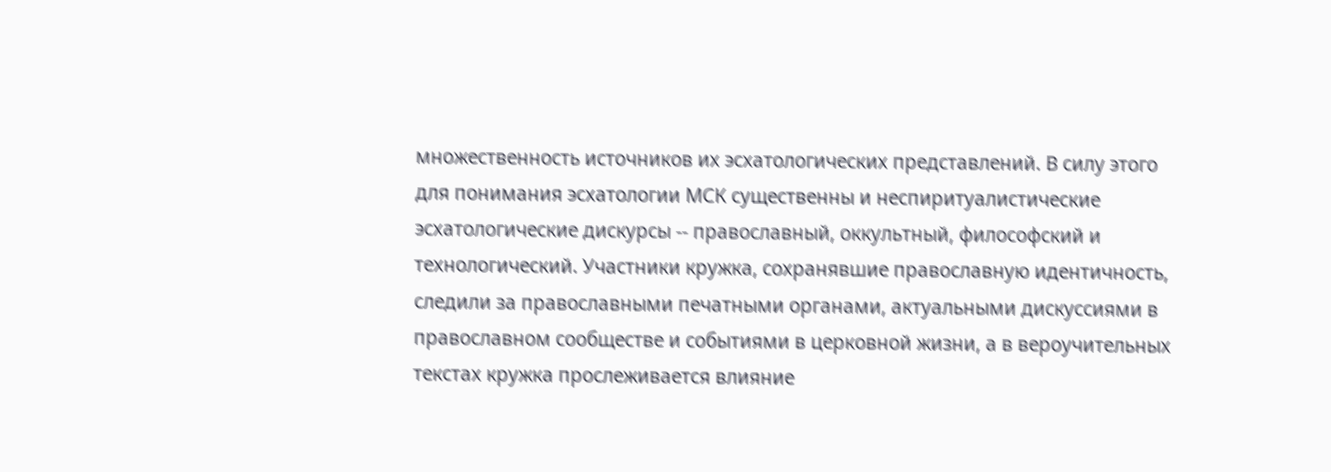множественность источников их эсхатологических представлений. В силу этого для понимания эсхатологии МСК существенны и неспиритуалистические эсхатологические дискурсы -- православный, оккультный, философский и технологический. Участники кружка, сохранявшие православную идентичность, следили за православными печатными органами, актуальными дискуссиями в православном сообществе и событиями в церковной жизни, а в вероучительных текстах кружка прослеживается влияние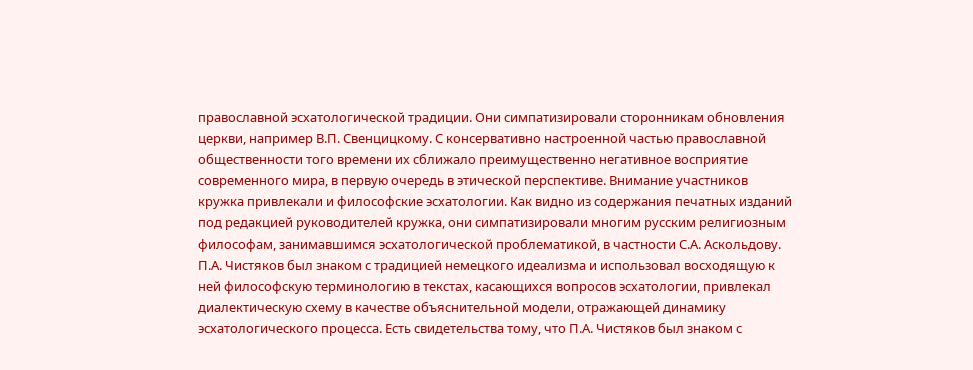православной эсхатологической традиции. Они симпатизировали сторонникам обновления церкви, например В.П. Свенцицкому. С консервативно настроенной частью православной общественности того времени их сближало преимущественно негативное восприятие современного мира, в первую очередь в этической перспективе. Внимание участников кружка привлекали и философские эсхатологии. Как видно из содержания печатных изданий под редакцией руководителей кружка, они симпатизировали многим русским религиозным философам, занимавшимся эсхатологической проблематикой, в частности С.А. Аскольдову. П.А. Чистяков был знаком с традицией немецкого идеализма и использовал восходящую к ней философскую терминологию в текстах, касающихся вопросов эсхатологии, привлекал диалектическую схему в качестве объяснительной модели, отражающей динамику эсхатологического процесса. Есть свидетельства тому, что П.А. Чистяков был знаком с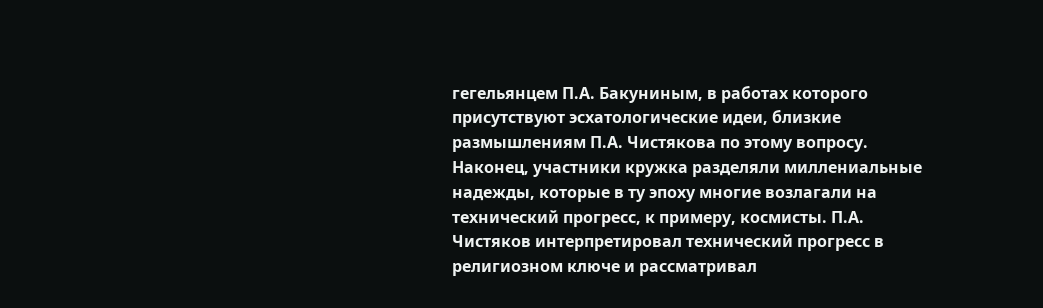гегельянцем П.А. Бакуниным, в работах которого присутствуют эсхатологические идеи, близкие размышлениям П.А. Чистякова по этому вопросу. Наконец, участники кружка разделяли миллениальные надежды, которые в ту эпоху многие возлагали на технический прогресс, к примеру, космисты. П.А. Чистяков интерпретировал технический прогресс в религиозном ключе и рассматривал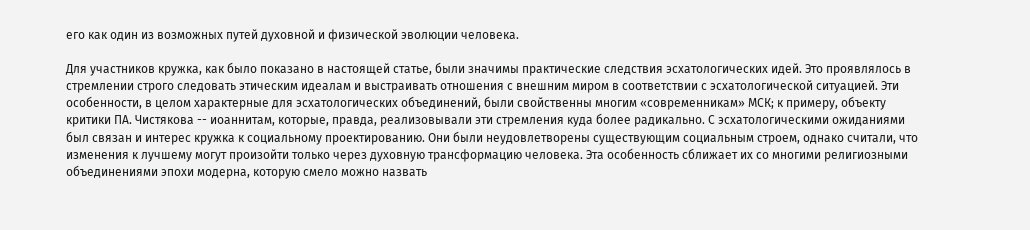его как один из возможных путей духовной и физической эволюции человека.

Для участников кружка, как было показано в настоящей статье, были значимы практические следствия эсхатологических идей. Это проявлялось в стремлении строго следовать этическим идеалам и выстраивать отношения с внешним миром в соответствии с эсхатологической ситуацией. Эти особенности, в целом характерные для эсхатологических объединений, были свойственны многим «современникам» МСК; к примеру, объекту критики ПА. Чистякова -- иоаннитам, которые, правда, реализовывали эти стремления куда более радикально. С эсхатологическими ожиданиями был связан и интерес кружка к социальному проектированию. Они были неудовлетворены существующим социальным строем, однако считали, что изменения к лучшему могут произойти только через духовную трансформацию человека. Эта особенность сближает их со многими религиозными объединениями эпохи модерна, которую смело можно назвать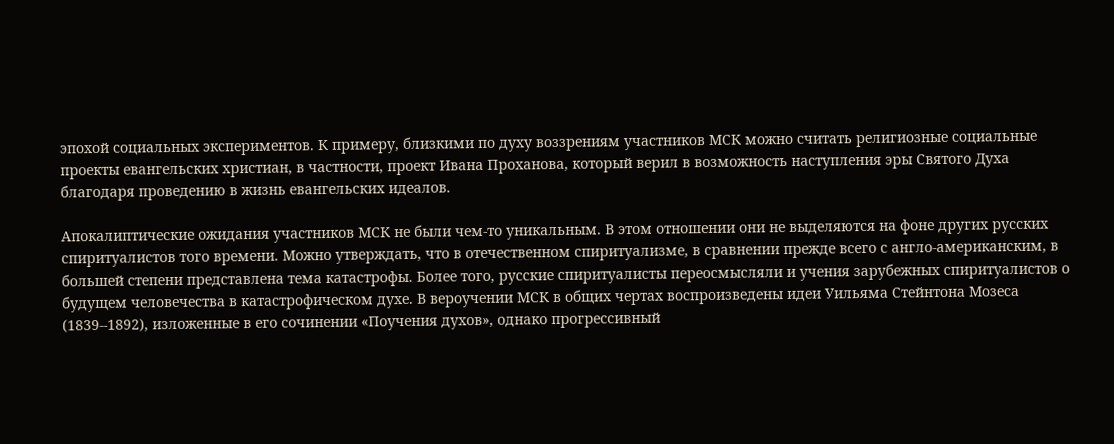эпохой социальных экспериментов. К примеру, близкими по духу воззрениям участников МСК можно считать религиозные социальные проекты евангельских христиан, в частности, проект Ивана Проханова, который верил в возможность наступления эры Святого Духа благодаря проведению в жизнь евангельских идеалов.

Апокалиптические ожидания участников МСК не были чем-то уникальным. В этом отношении они не выделяются на фоне других русских спиритуалистов того времени. Можно утверждать, что в отечественном спиритуализме, в сравнении прежде всего с англо-американским, в большей степени представлена тема катастрофы. Более того, русские спиритуалисты переосмысляли и учения зарубежных спиритуалистов о будущем человечества в катастрофическом духе. В вероучении МСК в общих чертах воспроизведены идеи Уильяма Стейнтона Мозеса (1839--1892), изложенные в его сочинении «Поучения духов», однако прогрессивный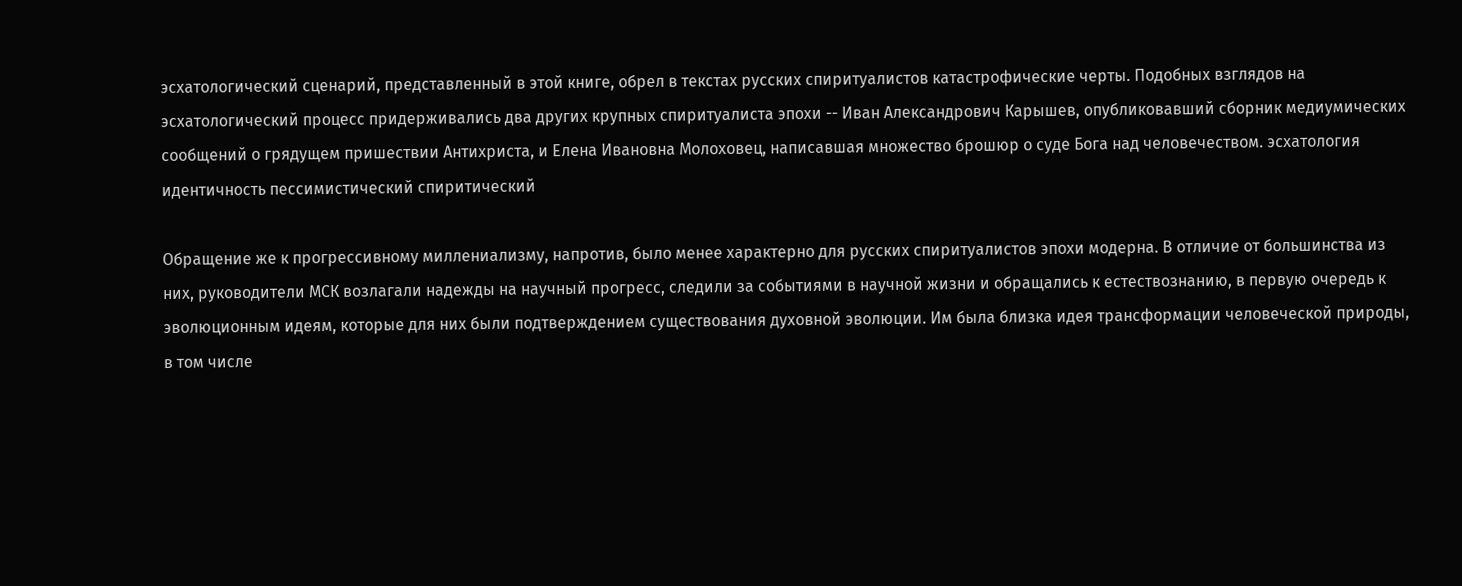эсхатологический сценарий, представленный в этой книге, обрел в текстах русских спиритуалистов катастрофические черты. Подобных взглядов на эсхатологический процесс придерживались два других крупных спиритуалиста эпохи -- Иван Александрович Карышев, опубликовавший сборник медиумических сообщений о грядущем пришествии Антихриста, и Елена Ивановна Молоховец, написавшая множество брошюр о суде Бога над человечеством. эсхатология идентичность пессимистический спиритический

Обращение же к прогрессивному миллениализму, напротив, было менее характерно для русских спиритуалистов эпохи модерна. В отличие от большинства из них, руководители МСК возлагали надежды на научный прогресс, следили за событиями в научной жизни и обращались к естествознанию, в первую очередь к эволюционным идеям, которые для них были подтверждением существования духовной эволюции. Им была близка идея трансформации человеческой природы, в том числе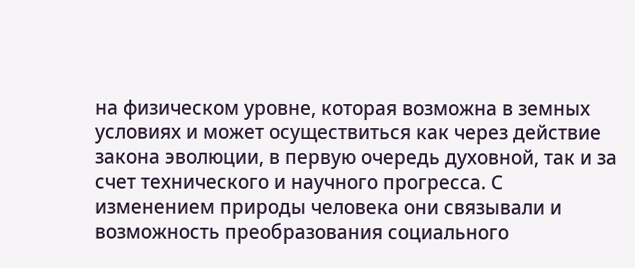на физическом уровне, которая возможна в земных условиях и может осуществиться как через действие закона эволюции, в первую очередь духовной, так и за счет технического и научного прогресса. С изменением природы человека они связывали и возможность преобразования социального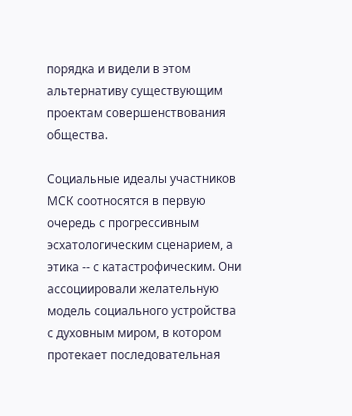порядка и видели в этом альтернативу существующим проектам совершенствования общества.

Социальные идеалы участников МСК соотносятся в первую очередь с прогрессивным эсхатологическим сценарием, а этика -- с катастрофическим. Они ассоциировали желательную модель социального устройства с духовным миром, в котором протекает последовательная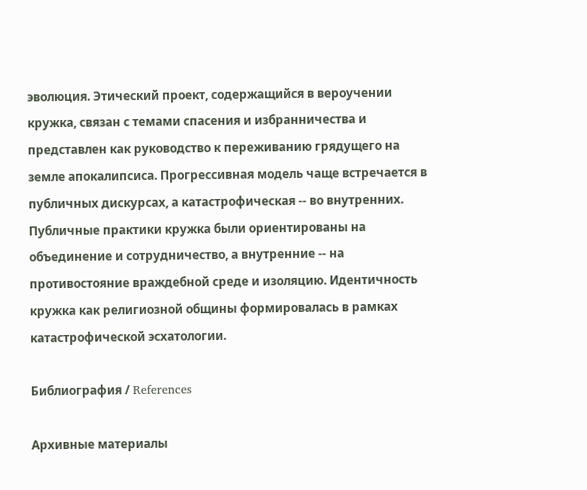эволюция. Этический проект, содержащийся в вероучении кружка, связан с темами спасения и избранничества и представлен как руководство к переживанию грядущего на земле апокалипсиса. Прогрессивная модель чаще встречается в публичных дискурсах, а катастрофическая -- во внутренних. Публичные практики кружка были ориентированы на объединение и сотрудничество, а внутренние -- на противостояние враждебной среде и изоляцию. Идентичность кружка как религиозной общины формировалась в рамках катастрофической эсхатологии.

Библиография / References

Архивные материалы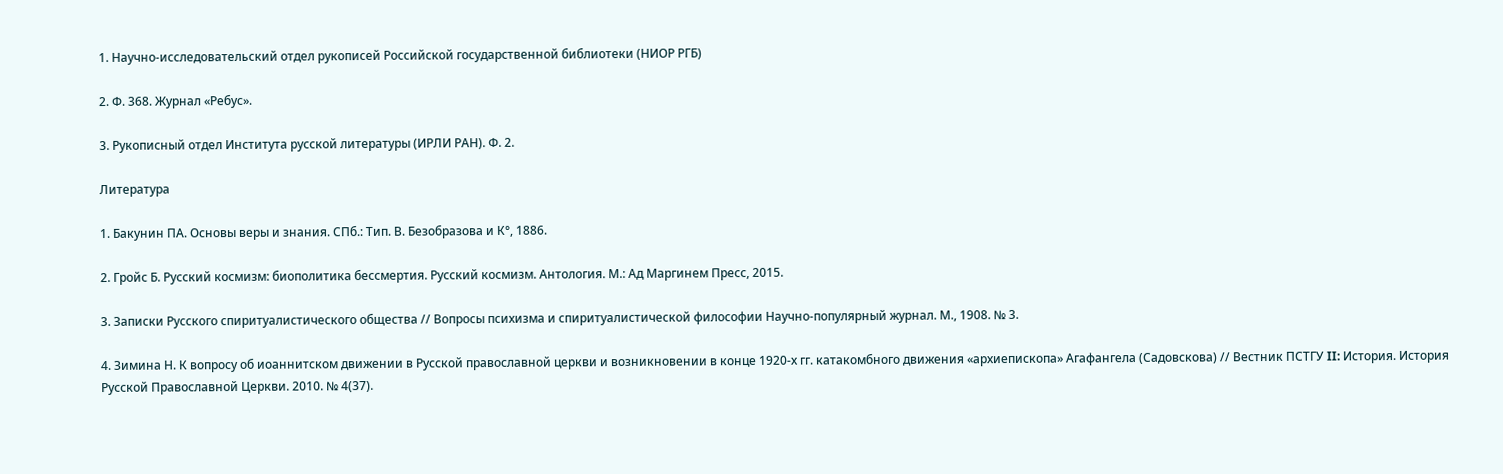1. Научно-исследовательский отдел рукописей Российской государственной библиотеки (НИОР РГБ)

2. Ф. 368. Журнал «Ребус».

3. Рукописный отдел Института русской литературы (ИРЛИ РАН). Ф. 2.

Литература

1. Бакунин ПА. Основы веры и знания. СПб.: Тип. В. Безобразова и К°, 1886.

2. Гройс Б. Русский космизм: биополитика бессмертия. Русский космизм. Антология. М.: Ад Маргинем Пресс, 2015.

3. Записки Русского спиритуалистического общества // Вопросы психизма и спиритуалистической философии Научно-популярный журнал. М., 1908. № 3.

4. Зимина Н. К вопросу об иоаннитском движении в Русской православной церкви и возникновении в конце 1920-х гг. катакомбного движения «архиепископа» Агафангела (Садовскова) // Вестник ПСТГУ II: История. История Русской Православной Церкви. 2010. № 4(37).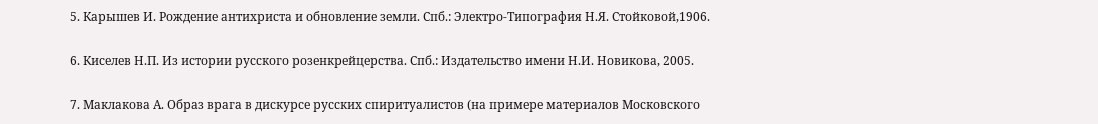5. Карышев И. Рождение антихриста и обновление земли. Спб.: Электро-Типография Н.Я. Стойковой,1906.

6. Киселев Н.П. Из истории русского розенкрейцерства. Спб.: Издательство имени Н.И. Новикова, 2005.

7. Маклакова А. Образ врага в дискурсе русских спиритуалистов (на примере материалов Московского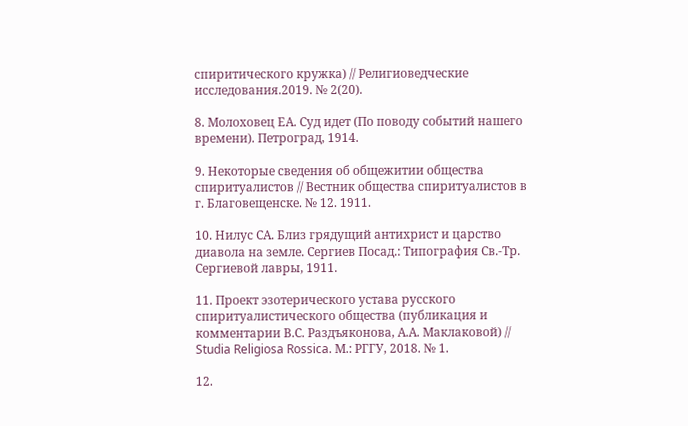спиритического кружка) // Религиоведческие исследования.2019. № 2(20).

8. Молоховец ЕА. Суд идет (По поводу событий нашего времени). Петроград, 1914.

9. Некоторые сведения об общежитии общества спиритуалистов // Вестник общества спиритуалистов в г. Благовещенске. № 12. 1911.

10. Нилус СА. Близ грядущий антихрист и царство диавола на земле. Сергиев Посад.: Типография Св.-Тр. Сергиевой лавры, 1911.

11. Проект эзотерического устава русского спиритуалистического общества (публикация и комментарии В.С. Раздъяконова, А.А. Маклаковой) // Studia Religiosa Rossica. М.: РГГУ, 2018. № 1.

12.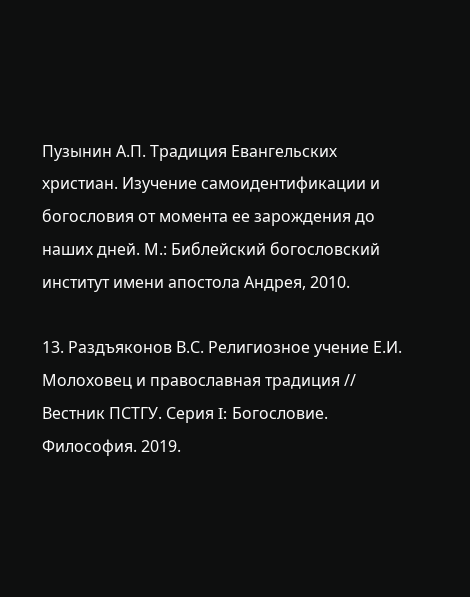Пузынин А.П. Традиция Евангельских христиан. Изучение самоидентификации и богословия от момента ее зарождения до наших дней. М.: Библейский богословский институт имени апостола Андрея, 2010.

13. Раздъяконов В.С. Религиозное учение Е.И. Молоховец и православная традиция // Вестник ПСТГУ. Серия I: Богословие. Философия. 2019.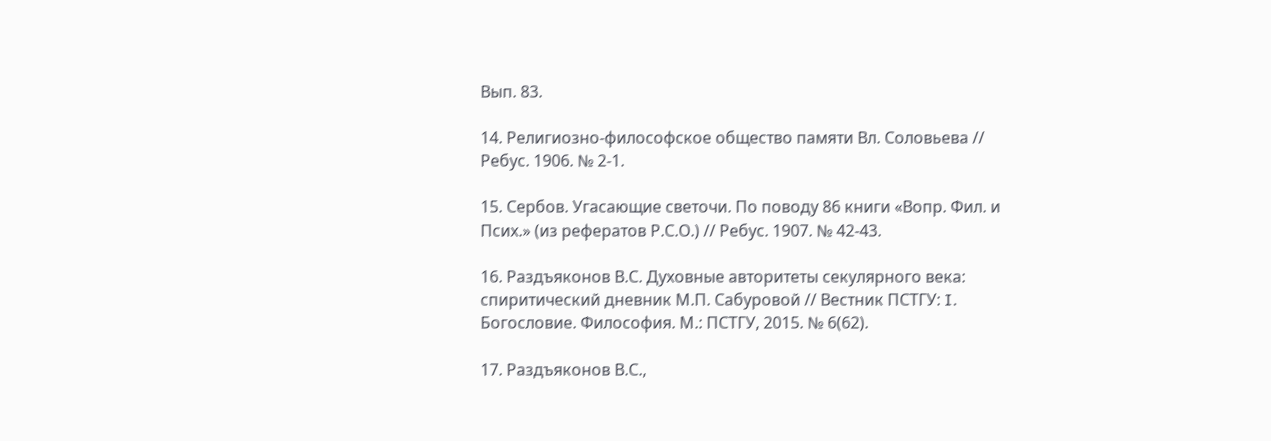Вып. 83.

14. Религиозно-философское общество памяти Вл. Соловьева // Ребус. 1906. № 2-1.

15. Сербов. Угасающие светочи. По поводу 86 книги «Вопр. Фил. и Псих.» (из рефератов Р.С.О.) // Ребус. 1907. № 42-43.

16. Раздъяконов В.С. Духовные авторитеты секулярного века: спиритический дневник М.П. Сабуровой // Вестник ПСТГУ: I. Богословие. Философия. М.: ПСТГУ, 2015. № 6(62).

17. Раздъяконов В.С.,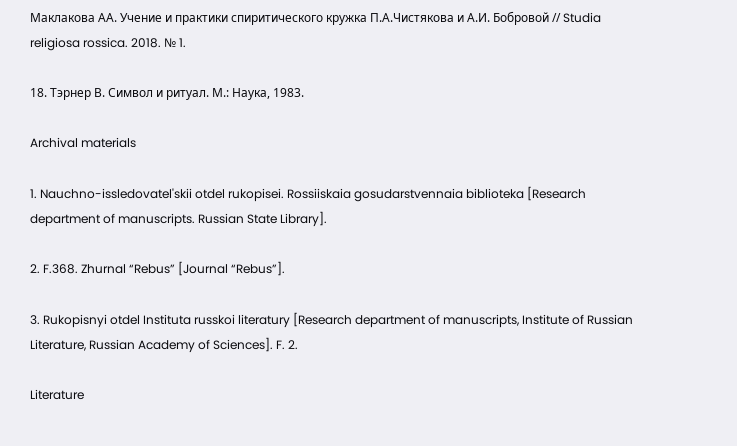Маклакова АА. Учение и практики спиритического кружка П.А.Чистякова и А.И. Бобровой // Studia religiosa rossica. 2018. № 1.

18. Тэрнер В. Символ и ритуал. М.: Наука, 1983.

Archival materials

1. Nauchno-issledovatel'skii otdel rukopisei. Rossiiskaia gosudarstvennaia biblioteka [Research department of manuscripts. Russian State Library].

2. F.368. Zhurnal “Rebus” [Journal “Rebus”].

3. Rukopisnyi otdel Instituta russkoi literatury [Research department of manuscripts, Institute of Russian Literature, Russian Academy of Sciences]. F. 2.

Literature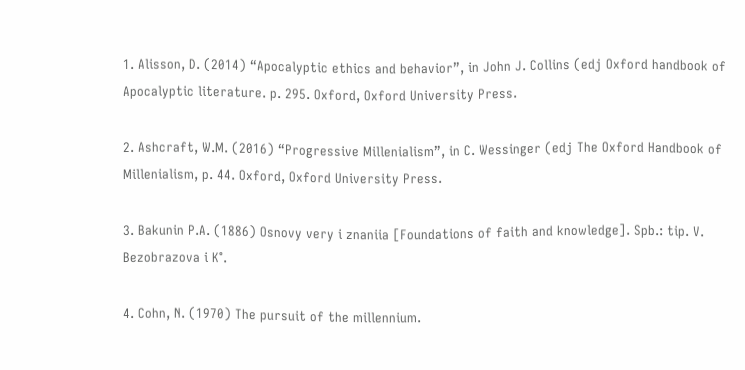1. Alisson, D. (2014) “Apocalyptic ethics and behavior”, in John J. Collins (edj Oxford handbook of Apocalyptic literature. p. 295. Oxford, Oxford University Press.

2. Ashcraft, W.M. (2016) “Progressive Millenialism”, in C. Wessinger (edj The Oxford Handbook of Millenialism, p. 44. Oxford, Oxford University Press.

3. Bakunin P.A. (1886) Osnovy very i znaniia [Foundations of faith and knowledge]. Spb.: tip. V. Bezobrazova i K°.

4. Cohn, N. (1970) The pursuit of the millennium.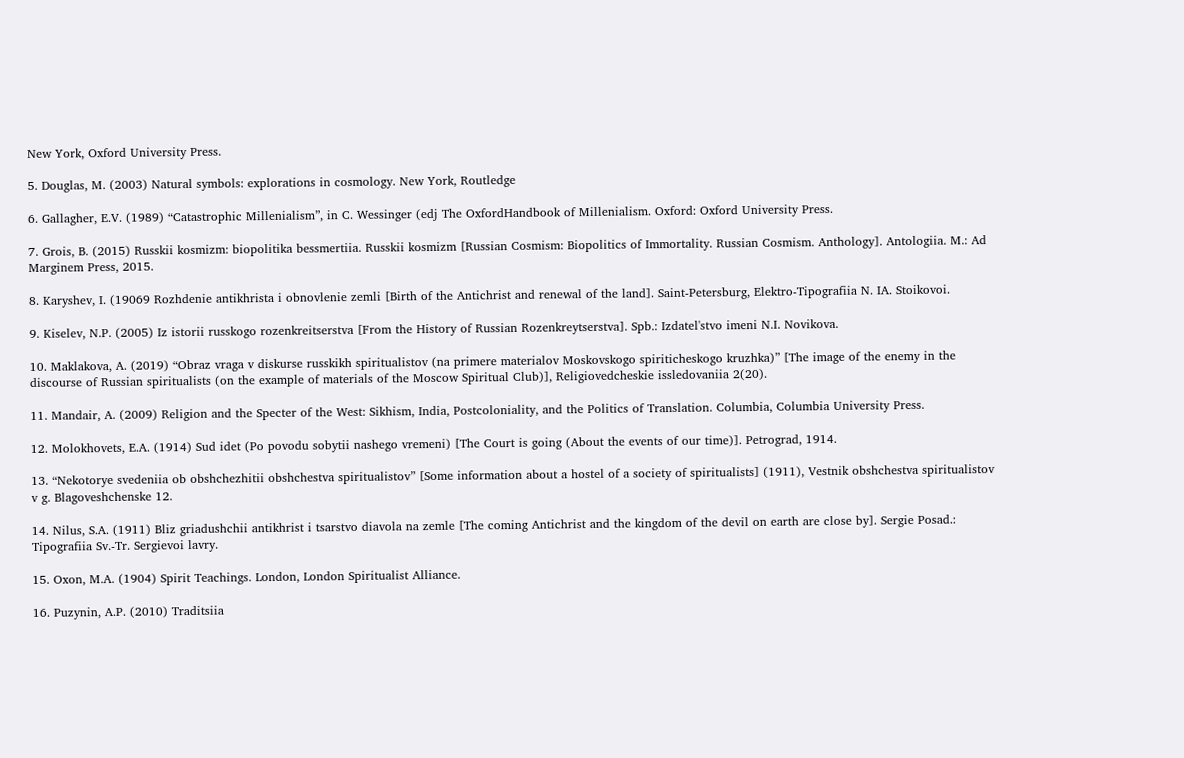New York, Oxford University Press.

5. Douglas, M. (2003) Natural symbols: explorations in cosmology. New York, Routledge

6. Gallagher, E.V. (1989) “Catastrophic Millenialism”, in C. Wessinger (edj The OxfordHandbook of Millenialism. Oxford: Oxford University Press.

7. Grois, B. (2015) Russkii kosmizm: biopolitika bessmertiia. Russkii kosmizm [Russian Cosmism: Biopolitics of Immortality. Russian Cosmism. Anthology]. Antologiia. M.: Ad Marginem Press, 2015.

8. Karyshev, I. (19069 Rozhdenie antikhrista i obnovlenie zemli [Birth of the Antichrist and renewal of the land]. Saint-Petersburg, Elektro-Tipografiia N. IA. Stoikovoi.

9. Kiselev, N.P. (2005) Iz istorii russkogo rozenkreitserstva [From the History of Russian Rozenkreytserstva]. Spb.: Izdatel'stvo imeni N.I. Novikova.

10. Maklakova, A. (2019) “Obraz vraga v diskurse russkikh spiritualistov (na primere materialov Moskovskogo spiriticheskogo kruzhka)” [The image of the enemy in the discourse of Russian spiritualists (on the example of materials of the Moscow Spiritual Club)], Religiovedcheskie issledovaniia 2(20).

11. Mandair, A. (2009) Religion and the Specter of the West: Sikhism, India, Postcoloniality, and the Politics of Translation. Columbia, Columbia University Press.

12. Molokhovets, E.A. (1914) Sud idet (Po povodu sobytii nashego vremeni) [The Court is going (About the events of our time)]. Petrograd, 1914.

13. “Nekotorye svedeniia ob obshchezhitii obshchestva spiritualistov” [Some information about a hostel of a society of spiritualists] (1911), Vestnik obshchestva spiritualistov v g. Blagoveshchenske 12.

14. Nilus, S.A. (1911) Bliz griadushchii antikhrist i tsarstvo diavola na zemle [The coming Antichrist and the kingdom of the devil on earth are close by]. Sergie Posad.: Tipografiia Sv.-Tr. Sergievoi lavry.

15. Oxon, M.A. (1904) Spirit Teachings. London, London Spiritualist Alliance.

16. Puzynin, A.P. (2010) Traditsiia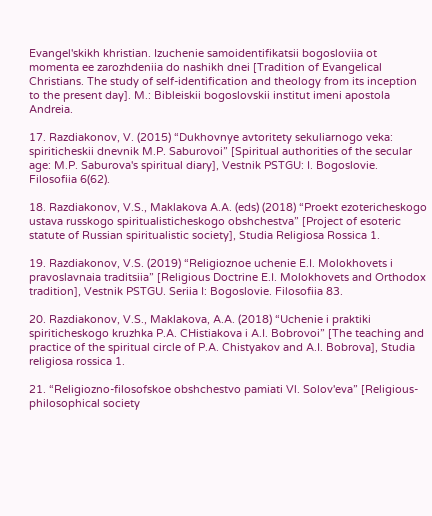Evangel'skikh khristian. Izuchenie samoidentifikatsii bogosloviia ot momenta ee zarozhdeniia do nashikh dnei [Tradition of Evangelical Christians. The study of self-identification and theology from its inception to the present day]. M.: Bibleiskii bogoslovskii institut imeni apostola Andreia.

17. Razdiakonov, V. (2015) “Dukhovnye avtoritety sekuliarnogo veka: spiriticheskii dnevnik M.P. Saburovoi” [Spiritual authorities of the secular age: M.P. Saburova's spiritual diary], Vestnik PSTGU: I. Bogoslovie. Filosofiia 6(62).

18. Razdiakonov, V.S., Maklakova A.A. (eds) (2018) “Proekt ezotericheskogo ustava russkogo spiritualisticheskogo obshchestva” [Project of esoteric statute of Russian spiritualistic society], Studia Religiosa Rossica 1.

19. Razdiakonov, V.S. (2019) “Religioznoe uchenie E.I. Molokhovets i pravoslavnaia traditsiia” [Religious Doctrine E.I. Molokhovets and Orthodox tradition], Vestnik PSTGU. Seriia I: Bogoslovie. Filosofiia 83.

20. Razdiakonov, V.S., Maklakova, A.A. (2018) “Uchenie i praktiki spiriticheskogo kruzhka P.A. CHistiakova i A.I. Bobrovoi” [The teaching and practice of the spiritual circle of P.A. Chistyakov and A.I. Bobrova], Studia religiosa rossica 1.

21. “Religiozno-filosofskoe obshchestvo pamiati Vl. Solov'eva” [Religious-philosophical society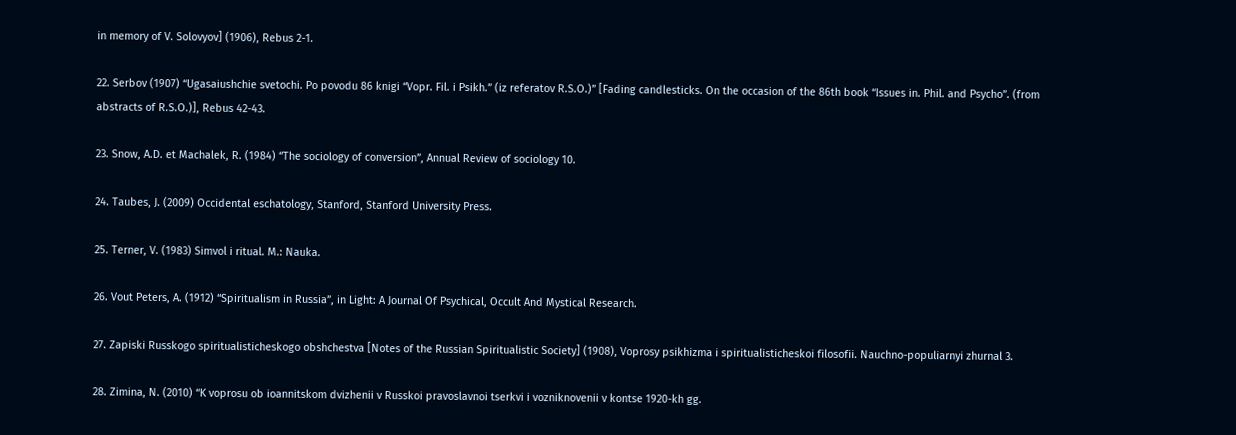in memory of V. Solovyov] (1906), Rebus 2-1.

22. Serbov (1907) “Ugasaiushchie svetochi. Po povodu 86 knigi “Vopr. Fil. i Psikh.” (iz referatov R.S.O.)” [Fading candlesticks. On the occasion of the 86th book “Issues in. Phil. and Psycho”. (from abstracts of R.S.O.)], Rebus 42-43.

23. Snow, A.D. et Machalek, R. (1984) “The sociology of conversion”, Annual Review of sociology 10.

24. Taubes, J. (2009) Occidental eschatology, Stanford, Stanford University Press.

25. Terner, V. (1983) Simvol i ritual. M.: Nauka.

26. Vout Peters, A. (1912) “Spiritualism in Russia”, in Light: A Journal Of Psychical, Occult And Mystical Research.

27. Zapiski Russkogo spiritualisticheskogo obshchestva [Notes of the Russian Spiritualistic Society] (1908), Voprosy psikhizma i spiritualisticheskoi filosofii. Nauchno-populiarnyi zhurnal 3.

28. Zimina, N. (2010) “K voprosu ob ioannitskom dvizhenii v Russkoi pravoslavnoi tserkvi i vozniknovenii v kontse 1920-kh gg.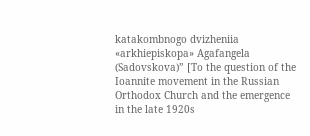katakombnogo dvizheniia «arkhiepiskopa» Agafangela (Sadovskova)” [To the question of the Ioannite movement in the Russian Orthodox Church and the emergence in the late 1920s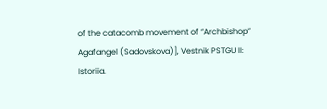of the catacomb movement of “Archbishop” Agafangel (Sadovskova)], Vestnik PSTGU II: Istoriia.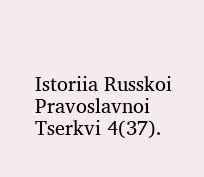Istoriia Russkoi Pravoslavnoi Tserkvi 4(37).